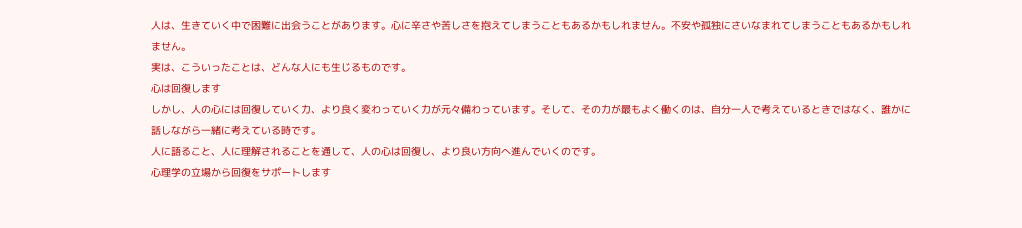人は、生きていく中で困難に出会うことがあります。心に辛さや苦しさを抱えてしまうこともあるかもしれません。不安や孤独にさいなまれてしまうこともあるかもしれません。
実は、こういったことは、どんな人にも生じるものです。
心は回復します
しかし、人の心には回復していく力、より良く変わっていく力が元々備わっています。そして、その力が最もよく働くのは、自分一人で考えているときではなく、誰かに話しながら一緒に考えている時です。
人に語ること、人に理解されることを通して、人の心は回復し、より良い方向へ進んでいくのです。
心理学の立場から回復をサポートします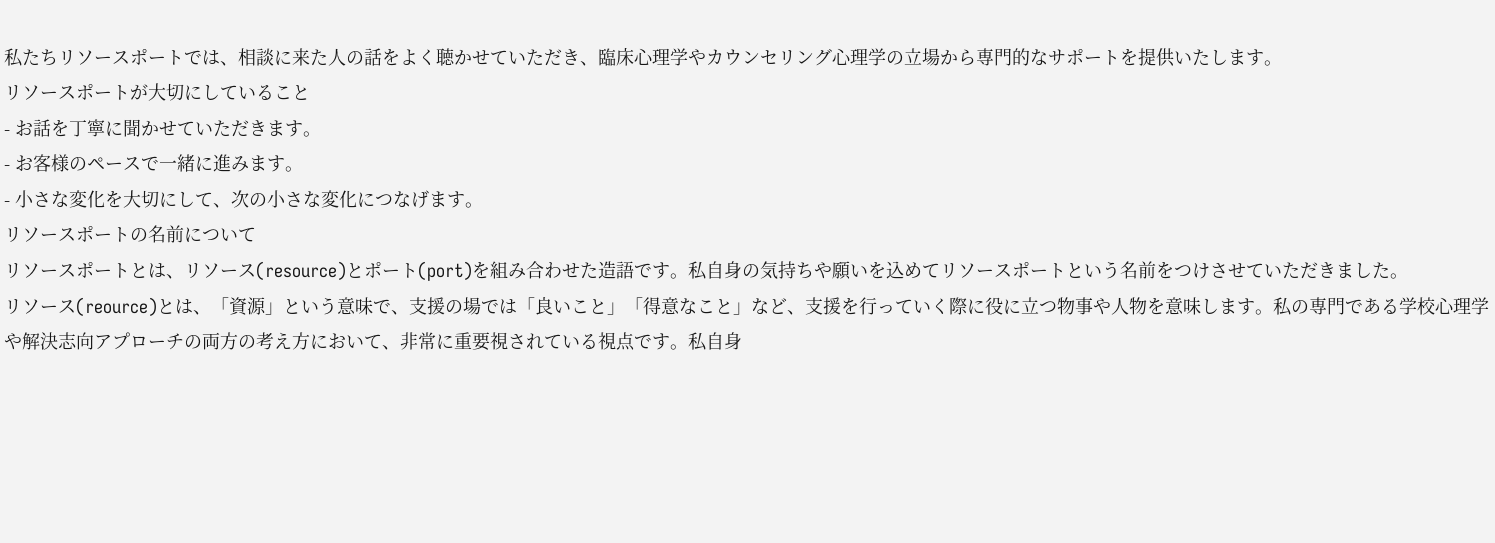私たちリソースポートでは、相談に来た人の話をよく聴かせていただき、臨床心理学やカウンセリング心理学の立場から専門的なサポートを提供いたします。
リソースポートが大切にしていること
- お話を丁寧に聞かせていただきます。
- お客様のペースで一緒に進みます。
- 小さな変化を大切にして、次の小さな変化につなげます。
リソースポートの名前について
リソースポートとは、リソース(resource)とポート(port)を組み合わせた造語です。私自身の気持ちや願いを込めてリソースポートという名前をつけさせていただきました。
リソース(reource)とは、「資源」という意味で、支援の場では「良いこと」「得意なこと」など、支援を行っていく際に役に立つ物事や人物を意味します。私の専門である学校心理学や解決志向アプローチの両方の考え方において、非常に重要視されている視点です。私自身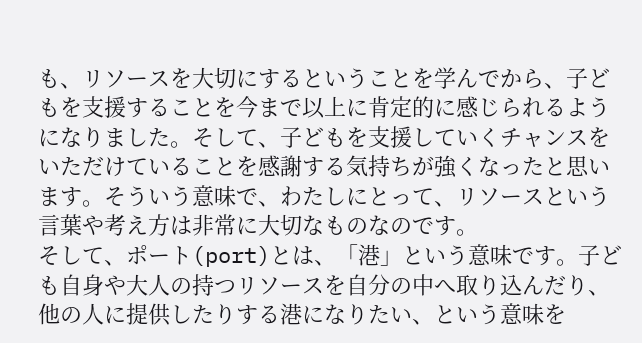も、リソースを大切にするということを学んでから、子どもを支援することを今まで以上に肯定的に感じられるようになりました。そして、子どもを支援していくチャンスをいただけていることを感謝する気持ちが強くなったと思います。そういう意味で、わたしにとって、リソースという言葉や考え方は非常に大切なものなのです。
そして、ポート(port)とは、「港」という意味です。子ども自身や大人の持つリソースを自分の中へ取り込んだり、他の人に提供したりする港になりたい、という意味を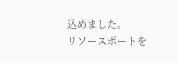込めました。
リソースポートを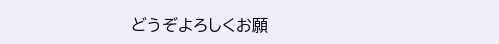どうぞよろしくお願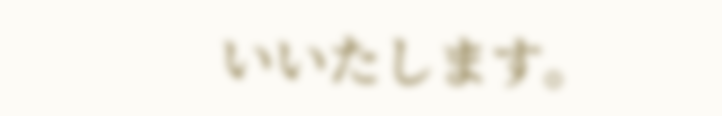いいたします。